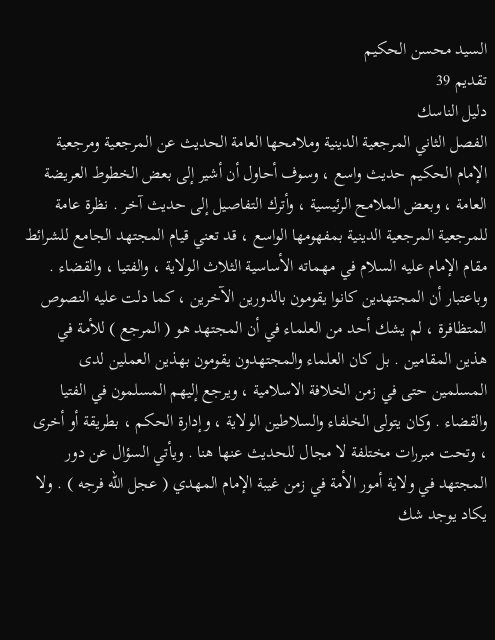السيد محسن الحكيم
تقديم 39
دليل الناسك
الفصل الثاني المرجعية الدينية وملامحها العامة الحديث عن المرجعية ومرجعية الإمام الحكيم حديث واسع ، وسوف أحاول أن أشير إلى بعض الخطوط العريضة العامة ، وبعض الملامح الرئيسية ، وأترك التفاصيل إلى حديث آخر . نظرة عامة للمرجعية المرجعية الدينية بمفهومها الواسع ، قد تعني قيام المجتهد الجامع للشرائط مقام الإمام عليه السلام في مهماته الأساسية الثلاث الولاية ، والفتيا ، والقضاء . وباعتبار أن المجتهدين كانوا يقومون بالدورين الآخرين ، كما دلت عليه النصوص المتظافرة ، لم يشك أحد من العلماء في أن المجتهد هو ( المرجع ) للأمة في هذين المقامين . بل كان العلماء والمجتهدون يقومون بهذين العملين لدى المسلمين حتى في زمن الخلافة الاسلامية ، ويرجع إليهم المسلمون في الفتيا والقضاء . وكان يتولى الخلفاء والسلاطين الولاية ، وإدارة الحكم ، بطريقة أو أخرى ، وتحت مبررات مختلفة لا مجال للحديث عنها هنا . ويأتي السؤال عن دور المجتهد في ولاية أمور الأمة في زمن غيبة الإمام المهدي ( عجل الله فرجه ) . ولا يكاد يوجد شك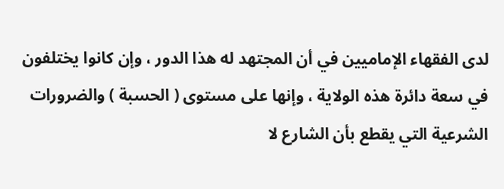لدى الفقهاء الإماميين في أن المجتهد له هذا الدور ، وإن كانوا يختلفون في سعة دائرة هذه الولاية ، وإنها على مستوى ( الحسبة ) والضرورات الشرعية التي يقطع بأن الشارع لا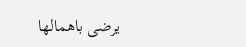يرضى باهمالها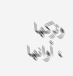وتركها ، أوانها